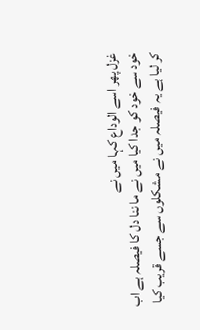غزل پھر اسے الوداع کہا میں نے
خود سے خود کو جدا کیا میں نے ما ننا دل کا فیصلہ ہے اب
کر لیا ہے یہ فیصلہ میں نے مشکلوں سے جسے قریب کیا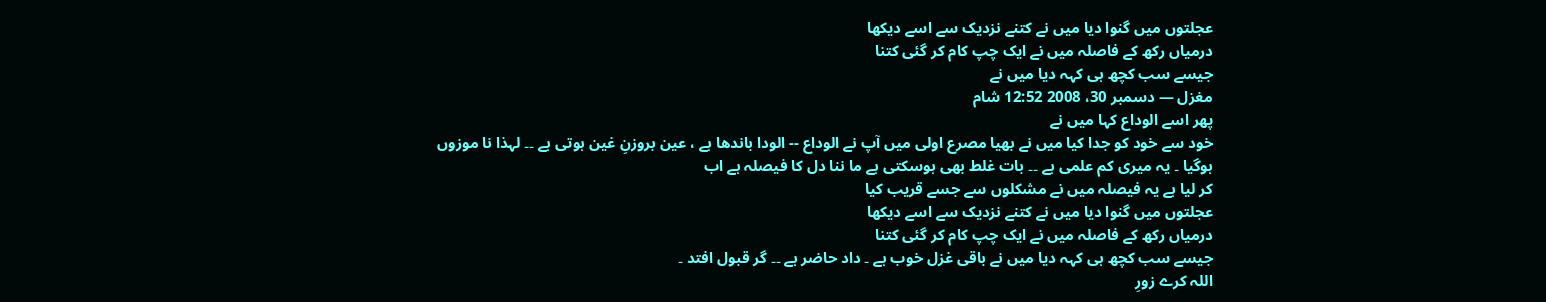عجلتوں میں گنوا دیا میں نے کتنے نزدیک سے اسے دیکھا
درمیاں رکھ کے فاصلہ میں نے ایک چپ کام کر گئی کتنا
جیسے سب کچھ ہی کہہ دیا میں نے
مغزل — دسمبر 30، 2008 12:52 شام
پھر اسے الوداع کہا میں نے
خود سے خود کو جدا کیا میں نے بھیا مصرع اولی میں آپ نے الوداع -- الودا باندھا ہے ، عین بروزنِ غین ہوتی ہے ۔۔ لہذا نا موزوں ہوگیا ۔ یہ میری کم علمی ہے ۔۔ بات غلط بھی ہوسکتی ہے ما ننا دل کا فیصلہ ہے اب
کر لیا ہے یہ فیصلہ میں نے مشکلوں سے جسے قریب کیا
عجلتوں میں گنوا دیا میں نے کتنے نزدیک سے اسے دیکھا
درمیاں رکھ کے فاصلہ میں نے ایک چپ کام کر گئی کتنا
جیسے سب کچھ ہی کہہ دیا میں نے باقی غزل خوب ہے ۔ داد حاضر ہے ۔۔ گر قبول افتد ۔
اللہ کرے زورِ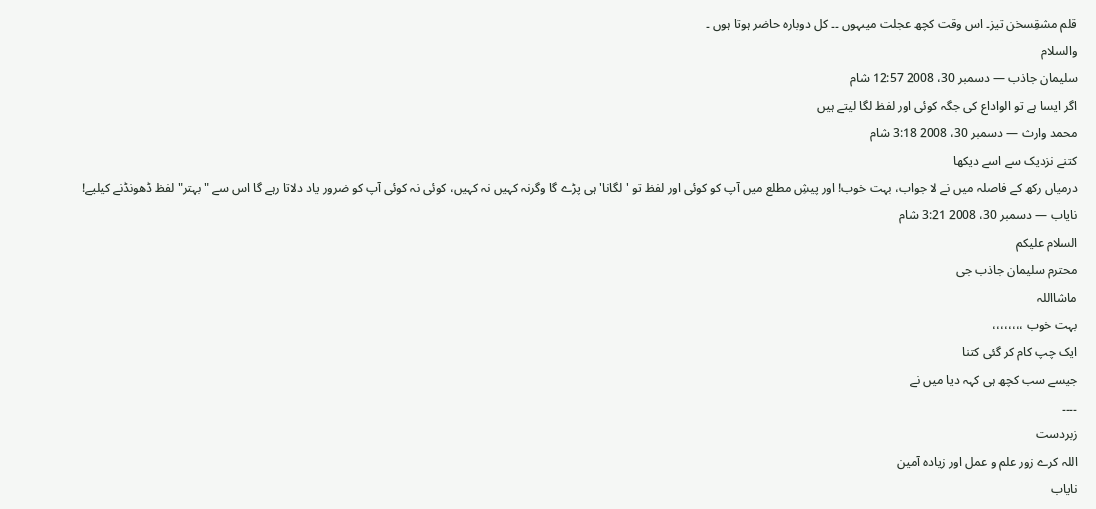قلم مشقِسخن تیز۔ اس وقت کچھ عجلت میںہوں ۔۔ کل دوبارہ حاضر ہوتا ہوں ۔
والسلام
سلیمان جاذب — دسمبر 30، 2008 12:57 شام
اگر ایسا ہے تو الواداع کی جگہ کوئی اور لفظ لگا لیتے ہیں
محمد وارث — دسمبر 30، 2008 3:18 شام
کتنے نزدیک سے اسے دیکھا
درمیاں رکھ کے فاصلہ میں نے لا جواب، بہت خوب! اور پیشِ مطلع میں آپ کو کوئی اور لفظ تو 'لگانا' ہی پڑے گا وگرنہ کہیں نہ کہیں، کوئی نہ کوئی آپ کو ضرور یاد دلاتا رہے گا اس سے "بہتر" لفظ ڈھونڈنے کیلیے!
نایاب — دسمبر 30، 2008 3:21 شام
السلام علیکم
محترم سلیمان جاذب جی
ماشااللہ
بہت خوب ،،،،،،،،
ایک چپ کام کر گئی کتنا
جیسے سب کچھ ہی کہہ دیا میں نے
۔۔۔۔
زبردست
اللہ کرے زور علم و عمل اور زیادہ آمین
نایاب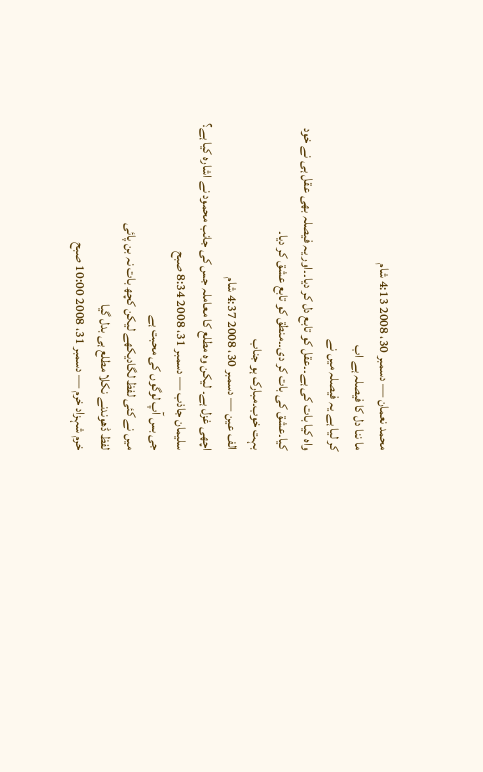محمد نعمان — دسمبر 30، 2008 4:13 شام
ما ننا دل کا فیصلہ ہے اب
کر لیا ہے یہ فیصلہ میں نے
واہ کیا بات کی ہے۔۔عقل کو تابع دل کر دیا۔۔اور یہ فیصلہ بھی عقل ہی نے خود کیا۔عشق کی بات کر دی۔۔منطق کو تابع عشق کر دیا۔
بہت خوب۔مبارک ہو جناب
الف عین — دسمبر 30، 2008 4:37 شام
اچھی غزل ہے۔ لیکن وہ مطلع کا معاملہ جس کی جانب محمود نے اشارہ کیا ہے؟
سلیمان جاذب — دسمبر 31، 2008 8:34 صبح
جی بس آپ لوگوں کی محبت ہے
میں نے کئی لفظ لگادیکھے لیکن کچھ بات نہ بن پائی
لفظ ڈھوندنے نکلا مطلع ہی بدل گیا
خرم شہزاد خرم — دسمبر 31، 2008 10:00 صبح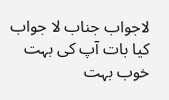لاجواب جناب لا جواب کیا بات آپ کی بہت خوب بہت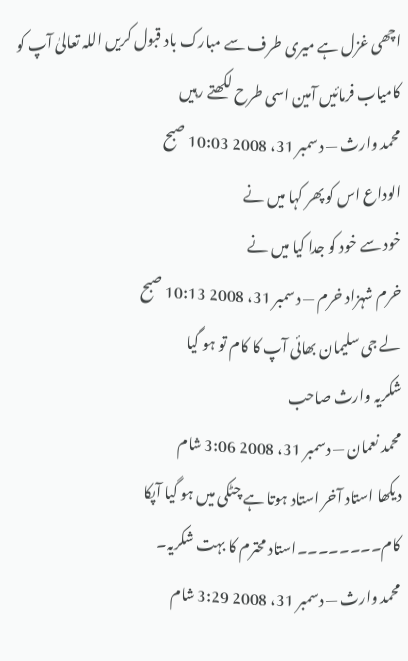اچھی غزل ہے میری طرف سے مبارک باد قبول کریں اللہ تعالیٰ آپ کو کامیاب فرمائیں آمین اسی طرح لکھتے رہیں
محمد وارث — دسمبر 31، 2008 10:03 صبح
الوداع اس کو پھر کہا میں نے
خود سے خود کو جدا کیا میں نے
خرم شہزاد خرم — دسمبر 31، 2008 10:13 صبح
لے جی سلیمان بھائی آپ کا کام تو ہو گیا
شکریہ وارث صاحب
محمد نعمان — دسمبر 31، 2008 3:06 شام
دیکھا استاد آخر استاد ہوتا ہے چٹکی میں ہو گیا آپکا کام۔۔۔۔۔۔۔۔استاد محترم کا بہت شکریہ۔
محمد وارث — دسمبر 31، 2008 3:29 شام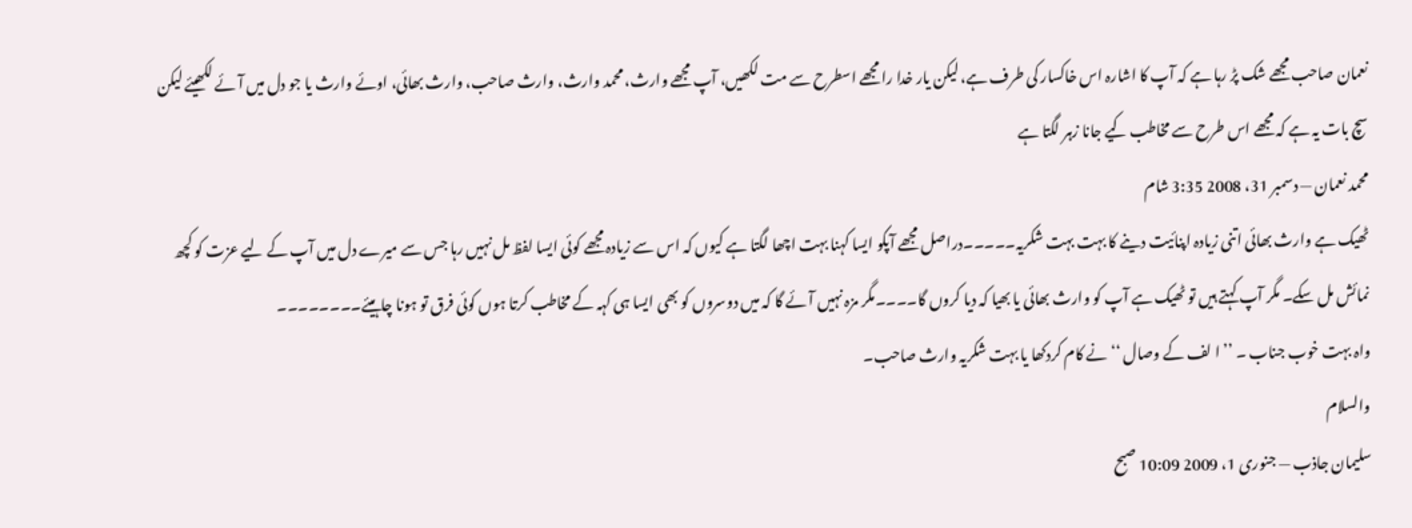نعمان صاحب مجھے شک پڑ رہا ہے کہ آپ کا اشارہ اس خاکسار کی طرف ہے، لیکن یار خدا را مجھے اسطرح سے مت لکھیں، آپ مجھے وارث، محمد وارث، وارث صاحب، وارث بھائی، اوئے وارث یا جو دل میں آئے لکھیئے لیکن سچ بات یہ ہے کہ مجھے اس طرح سے مخاطب کیے جانا زہر لگتا ہے
محمد نعمان — دسمبر 31، 2008 3:35 شام
ٹھیک ہے وارث بھائی اتنی زیادہ اپنائیت دینے کا بہت بہت شکریہ۔۔۔۔۔دراصل مجھے آپکو ایسا کہنا بہت اچھا لگتا ہے کیوں کہ اس سے زیادہ مجھے کوئی ایسا لفظ مل نہیں رہا جس سے میرے دل میں آپ کے لیے عزت کو کچھ نمائش مل سکے۔ مگر آپ کہتے ہیں تو ٹھیک ہے آپ کو وارث بھائی یا بھیا کہ دیا کروں گا۔۔۔۔مگر مزہ نہیں آئے گا کہ میں دوسروں کو بھی ایسا ہی کہہ کے مخاطب کرتا ہوں کوئی فرق تو ہونا چاہیئے۔۔۔۔۔۔۔۔
واہ بہت خوب جناب ۔ ’’ ا لف کے وصال ‘‘ نے کام کردکھا یا بہت شکریہ وارث صاحب۔
والسلام
سلیمان جاذب — جنوری 1، 2009 10:09 صبح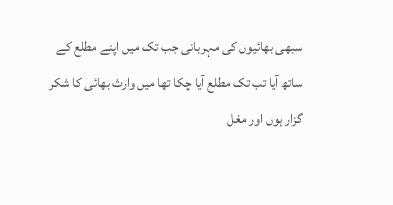سبھی بھائیوں کی مہربانی جب تک میں اپنے مطلع کے ساتھ آیا تب تک مطلع آیا چکا تھا میں وارث بھائی کا شکر گزار ہوں اور مغل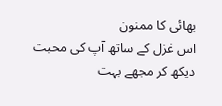بھائی کا ممنون
اس غزل کے ساتھ آپ کی محبت دیکھ کر مجھے بہت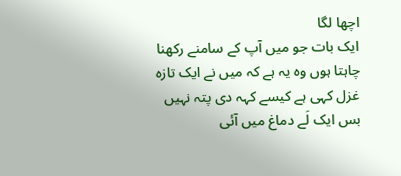اچھا لگا
ایک بات جو میں آپ کے سامنے رکھنا چاہتا ہوں وہ یہ ہے کہ میں نے ایک تازہ غزل کہی ہے کیسے کہہ دی پتہ نہیں بس ایک لَے دماغ میں آئی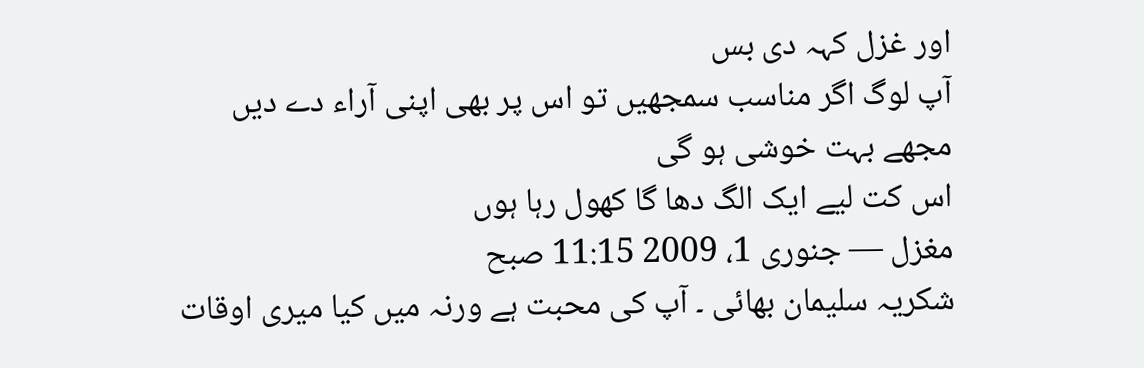اور غزل کہہ دی بس
آپ لوگ اگر مناسب سمجھیں تو اس پر بھی اپنی آراء دے دیں
مجھے بہت خوشی ہو گی
اس کت لیے ایک الگ دھا گا کھول رہا ہوں
مغزل — جنوری 1، 2009 11:15 صبح
شکریہ سلیمان بھائی ۔ آپ کی محبت ہے ورنہ میں کیا میری اوقات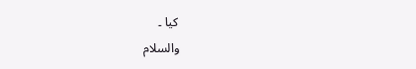کیا ۔
والسلام